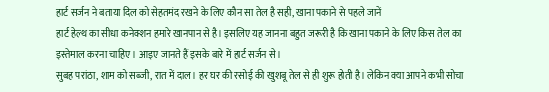हार्ट सर्जन ने बताया दिल को सेहतमंद रखने के लिए कौन सा तेल है सही, खाना पकाने से पहले जानें
हार्ट हेल्थ का सीधा कनेक्शन हमारे खानपान से है। इसलिए यह जानना बहुत जरूरी है कि खाना पकाने के लिए किस तेल का इस्तेमाल करना चाहिए। आइए जानते हैं इसके बारे में हार्ट सर्जन से।
सुबह परांठा, शाम को सब्जी, रात में दाल। हर घर की रसोई की खुशबू तेल से ही शुरू होती है। लेकिन क्या आपने कभी सोचा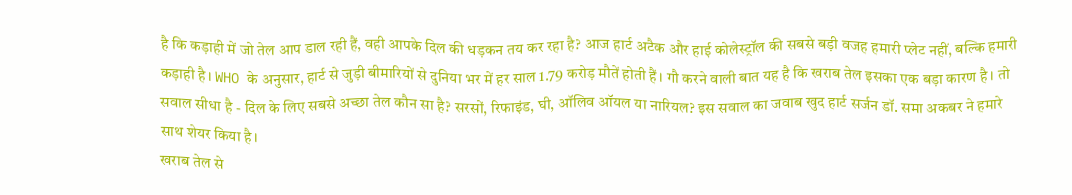है कि कड़ाही में जो तेल आप डाल रही हैं, वही आपके दिल की धड़कन तय कर रहा है? आज हार्ट अटैक और हाई कोलेस्ट्रॉल की सबसे बड़ी वजह हमारी प्लेट नहीं, बल्कि हमारी कड़ाही है। WHO के अनुसार, हार्ट से जुड़ी बीमारियों से दुनिया भर में हर साल 1.79 करोड़ मौतें होती हैं। गौ करने वाली बात यह है कि खराब तेल इसका एक बड़ा कारण है। तो सवाल सीधा है - दिल के लिए सबसे अच्छा तेल कौन सा है? सरसों, रिफाइंड, घी, ऑलिव ऑयल या नारियल? इस सवाल का जवाब खुद हार्ट सर्जन डॉ. समा अकबर ने हमारे साथ शेयर किया है।
खराब तेल से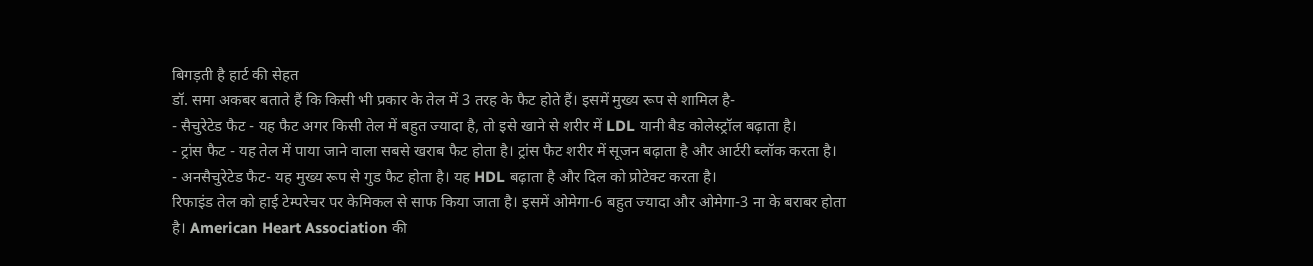बिगड़ती है हार्ट की सेहत
डॉ. समा अकबर बताते हैं कि किसी भी प्रकार के तेल में 3 तरह के फैट होते हैं। इसमें मुख्य रूप से शामिल है-
- सैचुरेटेड फैट - यह फैट अगर किसी तेल में बहुत ज्यादा है, तो इसे खाने से शरीर में LDL यानी बैड कोलेस्ट्रॉल बढ़ाता है।
- ट्रांस फैट - यह तेल में पाया जाने वाला सबसे खराब फैट होता है। ट्रांस फैट शरीर में सूजन बढ़ाता है और आर्टरी ब्लॉक करता है।
- अनसैचुरेटेड फैट- यह मुख्य रूप से गुड फैट होता है। यह HDL बढ़ाता है और दिल को प्रोटेक्ट करता है।
रिफाइंड तेल को हाई टेम्परेचर पर केमिकल से साफ किया जाता है। इसमें ओमेगा-6 बहुत ज्यादा और ओमेगा-3 ना के बराबर होता है। American Heart Association की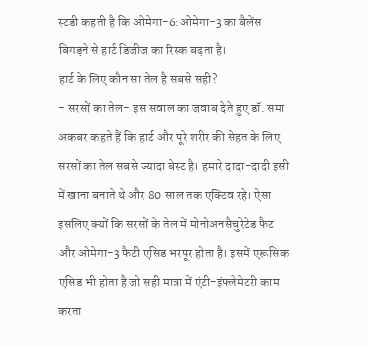स्टडी कहती है कि ओमेगा-6:ओमेगा-3 का बैलेंस बिगड़ने से हार्ट डिजीज का रिस्क बढ़ता है।
हार्ट के लिए कौन सा तेल है सबसे सही?
- सरसों का तेल- इस सवाल का जवाब देते हुए डॉ. समा अकबर कहते हैं कि हार्ट और पूरे शरीर की सेहत के लिए सरसों का तेल सबसे ज्यादा बेस्ट है। हमारे दादा-दादी इसी में खाना बनाते थे और 80 साल तक एक्टिव रहे। ऐसा इसलिए क्यों कि सरसों के तेल में मोनोअनसैचुरेटेड फैट और ओमेगा-3 फैटी एसिड भरपूर होता है। इसमें एरूसिक एसिड भी होता है जो सही मात्रा में एंटी-इंफ्लेमेटरी काम करता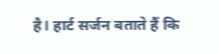है। हार्ट सर्जन बताते हैं कि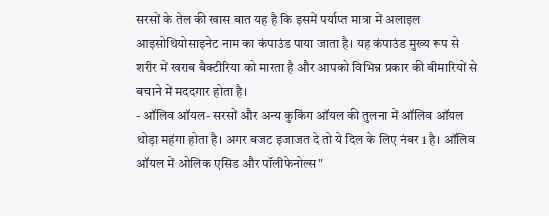सरसों के तेल की खास बात यह है कि इसमें पर्याप्त मात्रा में अलाइल आइसोथियोसाइनेट नाम का कंपाउंड पाया जाता है। यह कंपाउंड मुख्य रूप से शरीर में खराब बैक्टीरिया को मारता है और आपको विभिन्न प्रकार की बीमारियों से बचाने में मददगार होता है।
- ऑलिव ऑयल- सरसों और अन्य कुकिंग ऑयल की तुलना में ऑलिव ऑयल थोड़ा महंगा होता है। अगर बजट इजाजत दे तो ये दिल के लिए नंबर 1 है। ऑलिव ऑयल में ओलिक एसिड और पॉलीफेनोल्स"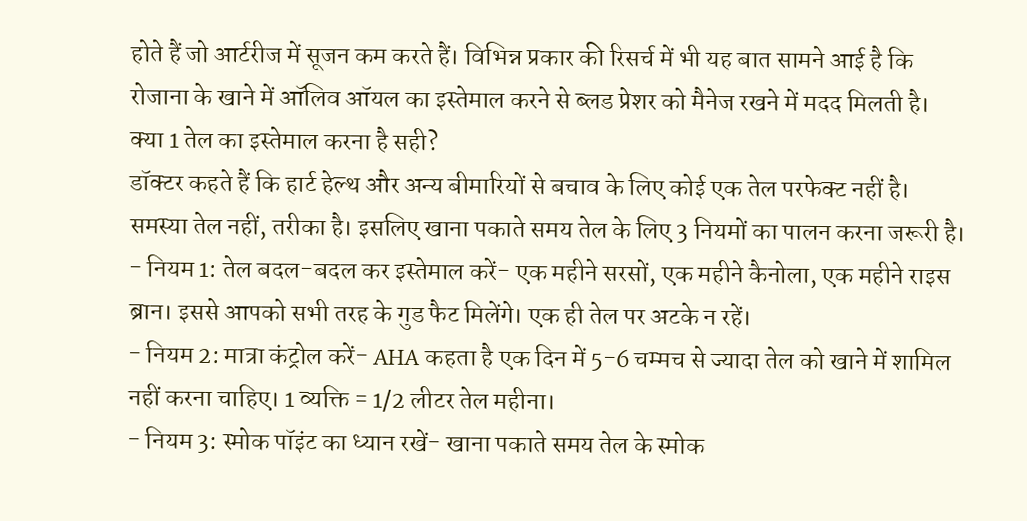होते हैं जो आर्टरीज में सूजन कम करते हैं। विभिन्न प्रकार की रिसर्च में भी यह बात सामने आई है कि रोजाना के खाने में ऑलिव ऑयल का इस्तेमाल करने से ब्लड प्रेशर को मैनेज रखने में मदद मिलती है।
क्या 1 तेल का इस्तेमाल करना है सही?
डॉक्टर कहते हैं कि हार्ट हेल्थ और अन्य बीमारियों से बचाव के लिए कोई एक तेल परफेक्ट नहीं है। समस्या तेल नहीं, तरीका है। इसलिए खाना पकाते समय तेल के लिए 3 नियमों का पालन करना जरूरी है।
- नियम 1: तेल बदल-बदल कर इस्तेमाल करें- एक महीने सरसों, एक महीने कैनोला, एक महीने राइस ब्रान। इससे आपको सभी तरह के गुड फैट मिलेंगे। एक ही तेल पर अटके न रहें।
- नियम 2: मात्रा कंट्रोल करें- AHA कहता है एक दिन में 5-6 चम्मच से ज्यादा तेल को खाने में शामिल नहीं करना चाहिए। 1 व्यक्ति = 1/2 लीटर तेल महीना।
- नियम 3: स्मोक पॉइंट का ध्यान रखें- खाना पकाते समय तेल के स्मोक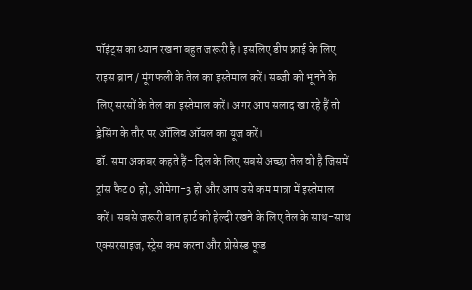पॉइंट्स का ध्यान रखना बहुत जरूरी है। इसलिए डीप फ्राई के लिए राइस ब्रान / मूंगफली के तेल का इस्तेमाल करें। सब्जी को भूनने के लिए सरसों के तेल का इस्तेमाल करें। अगर आप सलाद खा रहे हैं तो ड्रेसिंग के तौर पर ऑलिव ऑयल का यूज करें।
डॉ. समा अकबर कहते हैं- दिल के लिए सबसे अच्छा तेल वो है जिसमें ट्रांस फैट 0 हो, ओमेगा-3 हो और आप उसे कम मात्रा में इस्तेमाल करें। सबसे जरूरी बात हार्ट को हेल्दी रखने के लिए तेल के साथ-साथ एक्सरसाइज, स्ट्रेस कम करना और प्रोसेस्ड फूड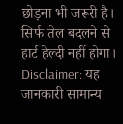छोड़ना भी जरूरी है। सिर्फ तेल बदलने से हार्ट हेल्दी नहीं होगा।
Disclaimer: यह जानकारी सामान्य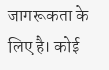जागरूकता के लिए है। कोई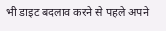भी डाइट बदलाव करने से पहले अपने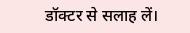डॉक्टर से सलाह लें।